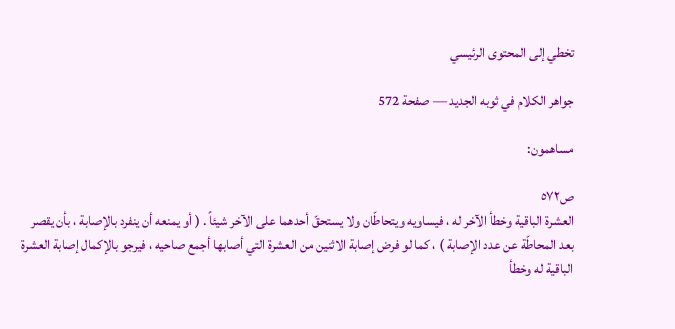تخطي إلى المحتوى الرئيسي

جواهر الكلام في ثوبه الجديد — صفحة 572

مساهمون:

ص٥٧٢
العشرة الباقية وخطأ الآخر له ، فيساويه ويتحاطّان ولا يستحقّ أحدهما على الآخر شيئاً . ( أو يمنعه أن ينفرد بالإصابة ، بأن يقصر بعد المحاطّة عن عدد الإصابة ) ، كما لو فرض إصابة الاثنين من العشرة التي أصابها أجمع صاحيه ، فيرجو بالإكمال إصابة العشرة الباقية له وخطأ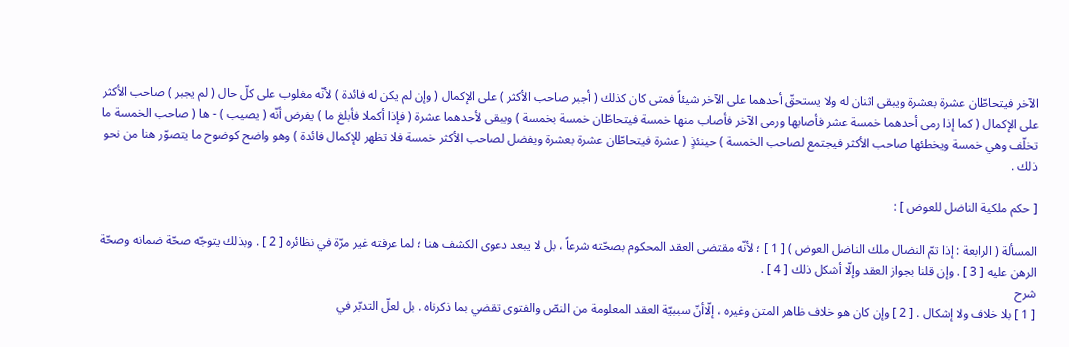الآخر فيتحاطّان عشرة بعشرة ويبقى اثنان له ولا يستحقّ أحدهما على الآخر شيئاً فمتى كان كذلك ( أجبر صاحب الأكثر ) على الإكمال ( وإن لم يكن له فائدة ) لأنّه مغلوب على كلّ حال ( لم يجبر ) صاحب الأكثر على الإكمال ( كما إذا رمى أحدهما خمسة عشر فأصابها ورمى الآخر فأصاب منها خمسة فيتحاطّان خمسة بخمسة ) ويبقى لأحدهما عشرة ( فإذا أكملا فأبلغ ما ) يفرض أنّه ( يصيب ) - ها ( صاحب الخمسة ما تخلّف وهي خمسة ويخطئها صاحب الأكثر فيجتمع لصاحب الخمسة ) حينئذٍ ( عشرة فيتحاطّان عشرة بعشرة ويفضل لصاحب الأكثر خمسة فلا تظهر للإكمال فائدة ) وهو واضح كوضوح ما يتصوّر هنا من نحو ذلك .

[ حكم ملكية الناضل للعوض ] :

المسألة ( الرابعة : إذا تمّ النضال ملك الناضل العوض ) [ 1 ] ؛ لأنّه مقتضى العقد المحكوم بصحّته شرعاً ، بل لا يبعد دعوى الكشف هنا ؛ لما عرفته غير مرّة في نظائره [ 2 ] . وبذلك يتوجّه صحّة ضمانه وصحّة الرهن عليه [ 3 ] . وإن قلنا بجواز العقد وإلّا أشكل ذلك [ 4 ] .
شرح
[ 1 ] بلا خلاف ولا إشكال . [ 2 ] وإن كان هو خلاف ظاهر المتن وغيره ، إلّاأنّ سببيّة العقد المعلومة من النصّ والفتوى تقضي بما ذكرناه . بل لعلّ التدبّر في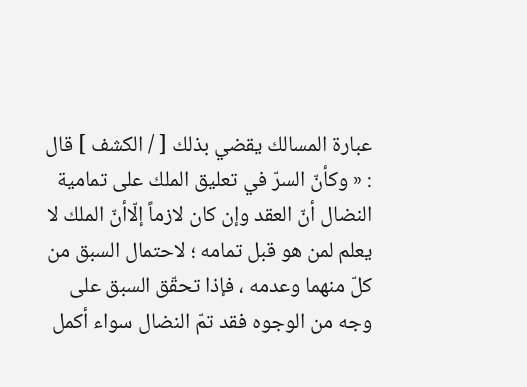عبارة المسالك يقضي بذلك [ / الكشف ] قال : « وكأنّ السرّ في تعليق الملك على تمامية النضال أنّ العقد وإن كان لازماً إلّاأنّ الملك لا يعلم لمن هو قبل تمامه ؛ لاحتمال السبق من كلّ منهما وعدمه ، فإذا تحقّق السبق على وجه من الوجوه فقد تمّ النضال سواء أكمل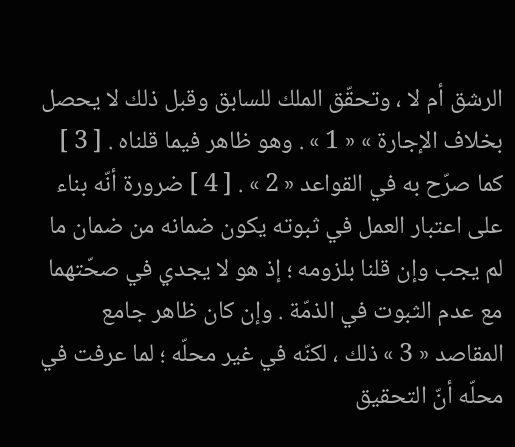الرشق أم لا ، وتحقّق الملك للسابق وقبل ذلك لا يحصل بخلاف الإجارة » « 1 » . وهو ظاهر فيما قلناه . [ 3 ] كما صرّح به في القواعد « 2 » . [ 4 ] ضرورة أنّه بناء على اعتبار العمل في ثبوته يكون ضمانه من ضمان ما لم يجب وإن قلنا بلزومه ؛ إذ هو لا يجدي في صحّتهما مع عدم الثبوت في الذمّة . وإن كان ظاهر جامع المقاصد « 3 » ذلك ، لكنّه في غير محلّه ؛ لما عرفت في محلّه أنّ التحقيق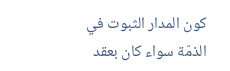كون المدار الثبوت في الذمّة سواء كان بعقد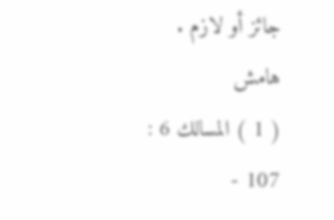جائز أو لازم .
هامش
( 1 ) المسالك 6 : 107 -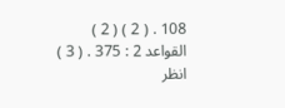108 . ( 2 ) ( 2 ) القواعد 2 : 375 . ( 3 ) انظر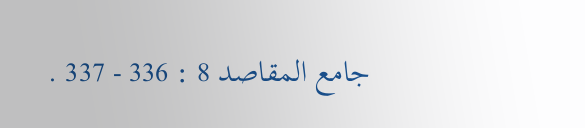جامع المقاصد 8 : 336 - 337 .